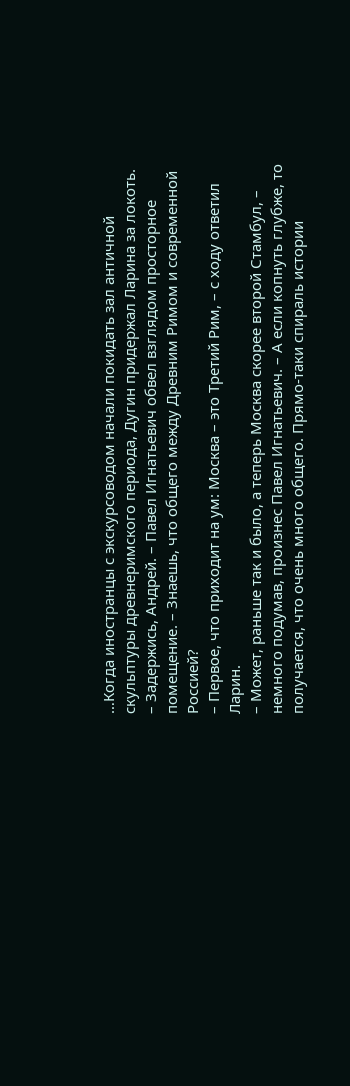…Когда иностранцы с экскурсоводом начали покидать зал античной скульптуры древнеримского периода, Дугин придержал Ларина за локоть.
– Задержись, Андрей. – Павел Игнатьевич обвел взглядом просторное помещение. – Знаешь, что общего между Древним Римом и современной Россией?
– Первое, что приходит на ум: Москва – это Третий Рим, – с ходу ответил Ларин.
– Может, раньше так и было, а теперь Москва скорее второй Стамбул, – немного подумав, произнес Павел Игнатьевич. – А если копнуть глубже, то получается, что очень много общего. Прямо-таки спираль истории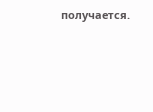получается.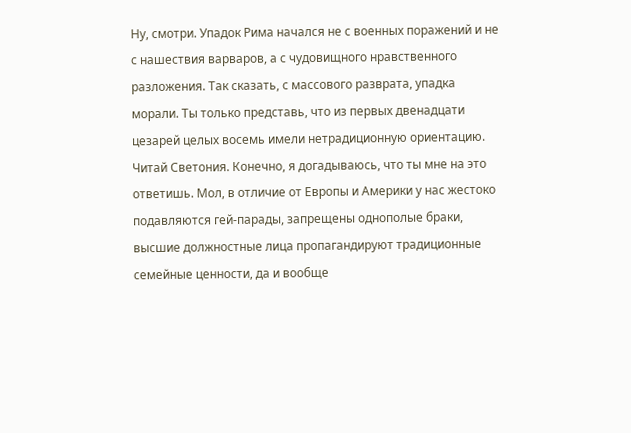Ну, смотри. Упадок Рима начался не с военных поражений и не с нашествия варваров, а с чудовищного нравственного разложения. Так сказать, с массового разврата, упадка морали. Ты только представь, что из первых двенадцати цезарей целых восемь имели нетрадиционную ориентацию. Читай Светония. Конечно, я догадываюсь, что ты мне на это ответишь. Мол, в отличие от Европы и Америки у нас жестоко подавляются гей-парады, запрещены однополые браки, высшие должностные лица пропагандируют традиционные семейные ценности, да и вообще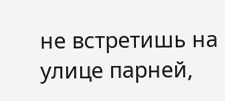не встретишь на улице парней,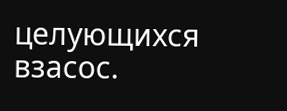целующихся взасос.